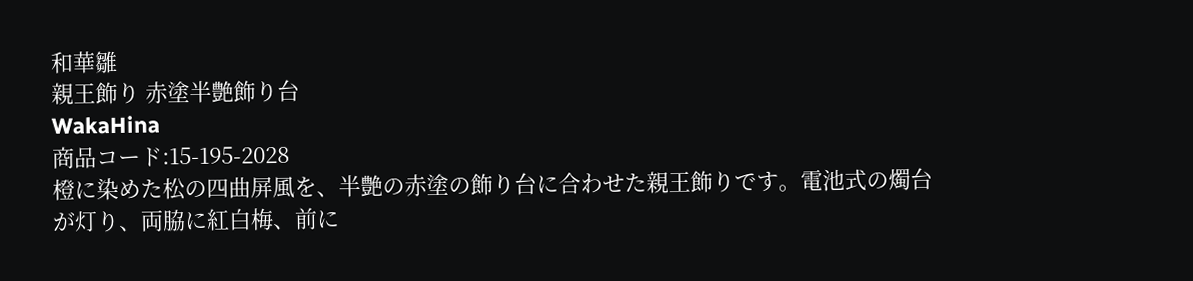和華雛
親王飾り 赤塗半艶飾り台
WakaHina
商品コード:15-195-2028
橙に染めた松の四曲屏風を、半艶の赤塗の飾り台に合わせた親王飾りです。電池式の燭台が灯り、両脇に紅白梅、前に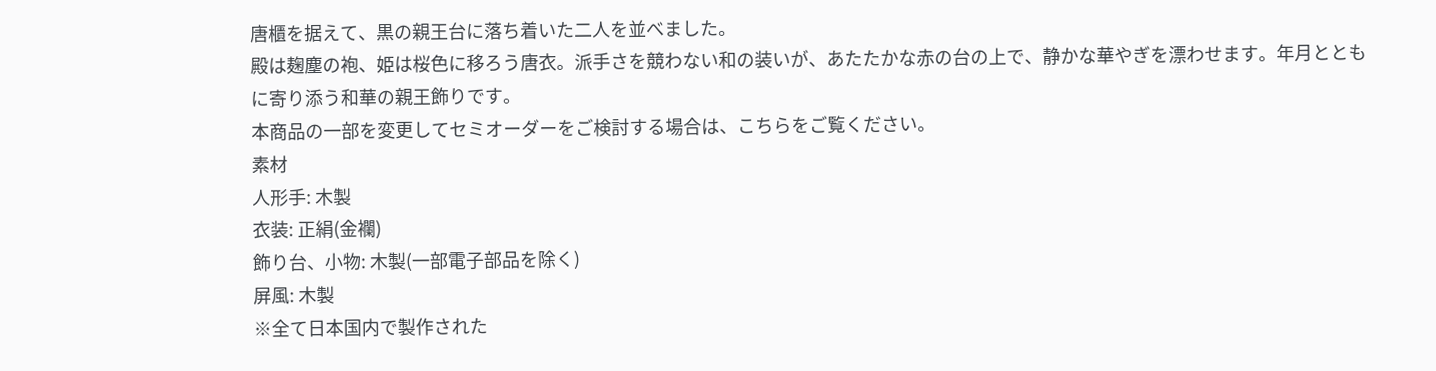唐櫃を据えて、黒の親王台に落ち着いた二人を並べました。
殿は麹塵の袍、姫は桜色に移ろう唐衣。派手さを競わない和の装いが、あたたかな赤の台の上で、静かな華やぎを漂わせます。年月とともに寄り添う和華の親王飾りです。
本商品の一部を変更してセミオーダーをご検討する場合は、こちらをご覧ください。
素材
人形手: 木製
衣装: 正絹(金襴)
飾り台、小物: 木製(一部電子部品を除く)
屏風: 木製
※全て日本国内で製作された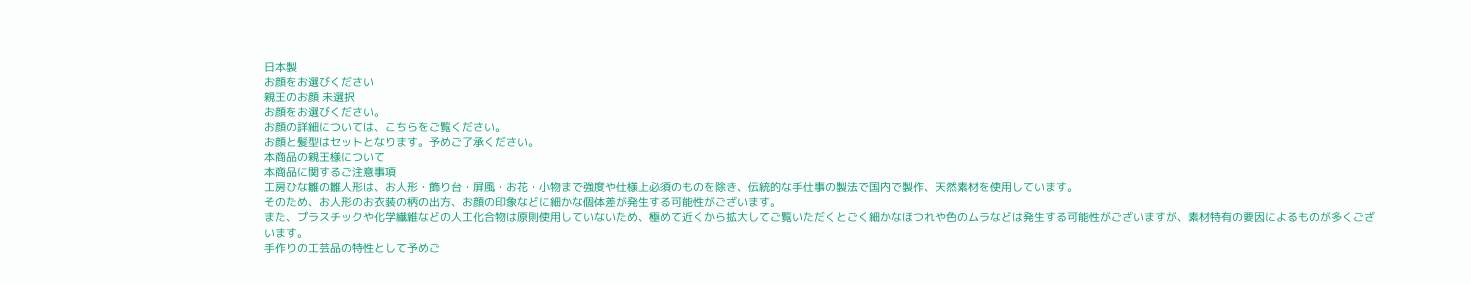日本製
お顔をお選びください
親王のお顔 未選択
お顔をお選びください。
お顔の詳細については、こちらをご覧ください。
お顔と髪型はセットとなります。予めご了承ください。
本商品の親王様について
本商品に関するご注意事項
工房ひな雛の雛人形は、お人形・飾り台・屏風・お花・小物まで強度や仕様上必須のものを除き、伝統的な手仕事の製法で国内で製作、天然素材を使用しています。
そのため、お人形のお衣装の柄の出方、お顔の印象などに細かな個体差が発生する可能性がございます。
また、プラスチックや化学繊維などの人工化合物は原則使用していないため、極めて近くから拡大してご覧いただくとごく細かなほつれや色のムラなどは発生する可能性がございますが、素材特有の要因によるものが多くございます。
手作りの工芸品の特性として予めご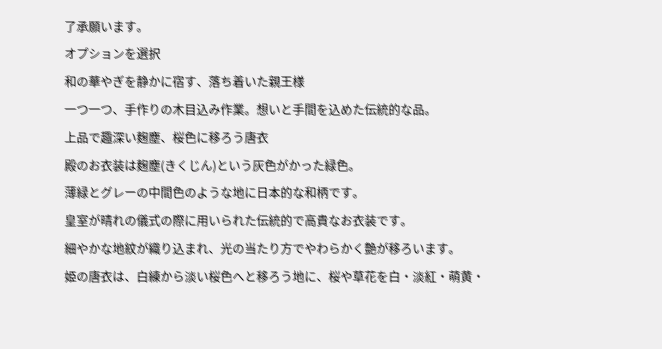了承願います。
オプションを選択
和の華やぎを静かに宿す、落ち着いた親王様
一つ一つ、手作りの木目込み作業。想いと手間を込めた伝統的な品。
上品で趣深い麹塵、桜色に移ろう唐衣
殿のお衣装は麹塵(きくじん)という灰色がかった緑色。
薄緑とグレーの中間色のような地に日本的な和柄です。
皇室が晴れの儀式の際に用いられた伝統的で高貴なお衣装です。
細やかな地紋が織り込まれ、光の当たり方でやわらかく艶が移ろいます。
姫の唐衣は、白練から淡い桜色へと移ろう地に、桜や草花を白・淡紅・萌黄・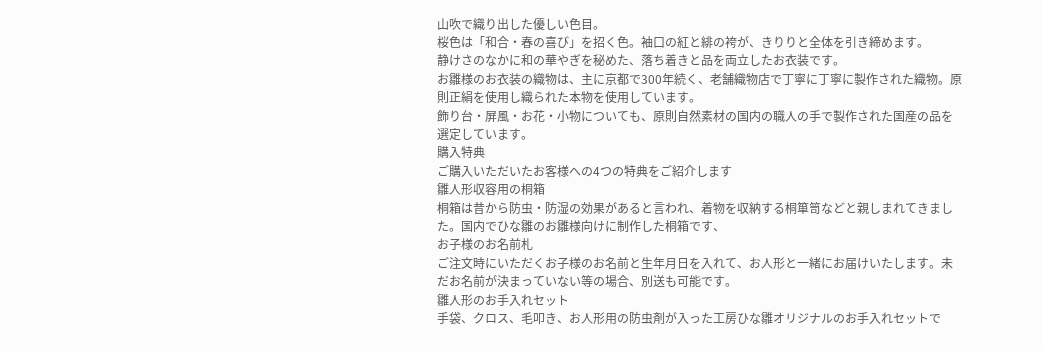山吹で織り出した優しい色目。
桜色は「和合・春の喜び」を招く色。袖口の紅と緋の袴が、きりりと全体を引き締めます。
静けさのなかに和の華やぎを秘めた、落ち着きと品を両立したお衣装です。
お雛様のお衣装の織物は、主に京都で300年続く、老舗織物店で丁寧に丁寧に製作された織物。原則正絹を使用し織られた本物を使用しています。
飾り台・屏風・お花・小物についても、原則自然素材の国内の職人の手で製作された国産の品を選定しています。
購入特典
ご購入いただいたお客様への4つの特典をご紹介します
雛人形収容用の桐箱
桐箱は昔から防虫・防湿の効果があると言われ、着物を収納する桐箪笥などと親しまれてきました。国内でひな雛のお雛様向けに制作した桐箱です、
お子様のお名前札
ご注文時にいただくお子様のお名前と生年月日を入れて、お人形と一緒にお届けいたします。未だお名前が決まっていない等の場合、別送も可能です。
雛人形のお手入れセット
手袋、クロス、毛叩き、お人形用の防虫剤が入った工房ひな雛オリジナルのお手入れセットで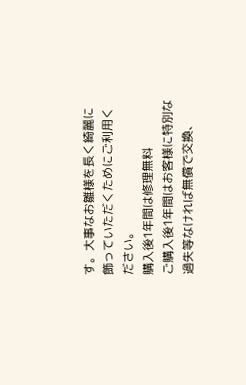す。大事なお雛様を長く綺麗に飾っていただくためにご利用ください。
購入後1年間は修理無料
ご購入後1年間はお客様に特別な過失等なければ無償で交換、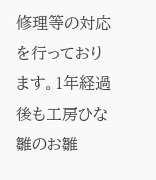修理等の対応を行っております。1年経過後も工房ひな雛のお雛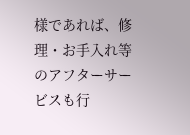様であれば、修理・お手入れ等のアフターサービスも行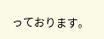っております。